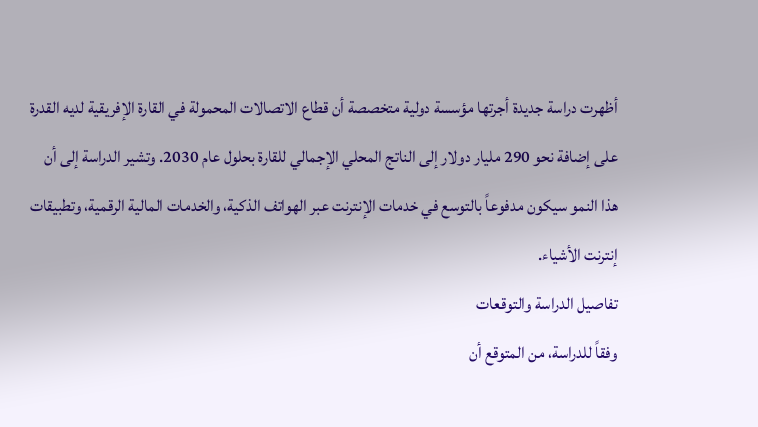أظهرت دراسة جديدة أجرتها مؤسسة دولية متخصصة أن قطاع الاتصالات المحمولة في القارة الإفريقية لديه القدرة على إضافة نحو 290 مليار دولار إلى الناتج المحلي الإجمالي للقارة بحلول عام 2030. وتشير الدراسة إلى أن هذا النمو سيكون مدفوعاً بالتوسع في خدمات الإنترنت عبر الهواتف الذكية، والخدمات المالية الرقمية، وتطبيقات إنترنت الأشياء.
تفاصيل الدراسة والتوقعات
وفقاً للدراسة، من المتوقع أن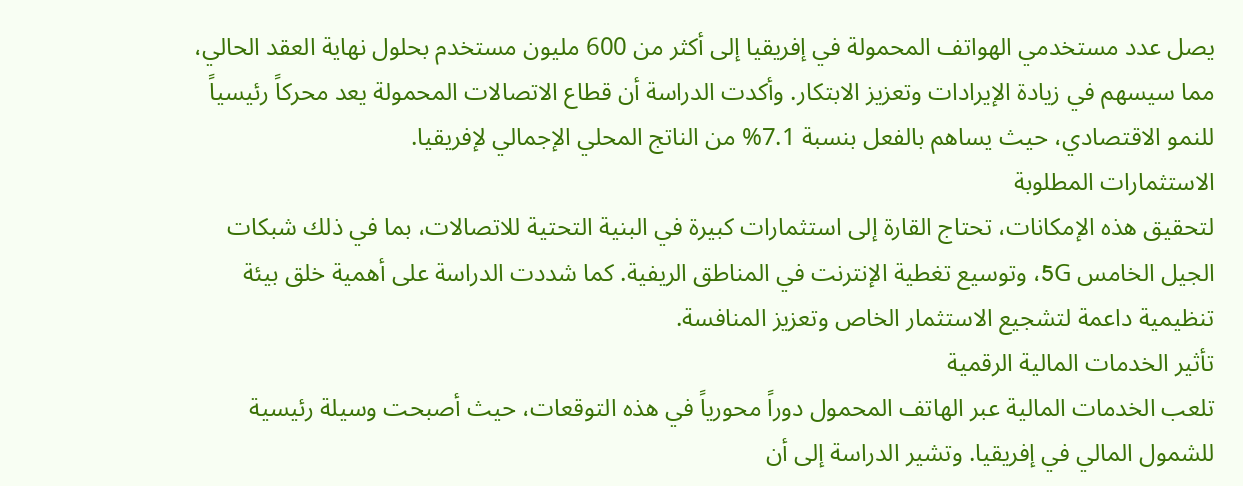يصل عدد مستخدمي الهواتف المحمولة في إفريقيا إلى أكثر من 600 مليون مستخدم بحلول نهاية العقد الحالي، مما سيسهم في زيادة الإيرادات وتعزيز الابتكار. وأكدت الدراسة أن قطاع الاتصالات المحمولة يعد محركاً رئيسياً للنمو الاقتصادي، حيث يساهم بالفعل بنسبة 7.1% من الناتج المحلي الإجمالي لإفريقيا.
الاستثمارات المطلوبة
لتحقيق هذه الإمكانات، تحتاج القارة إلى استثمارات كبيرة في البنية التحتية للاتصالات، بما في ذلك شبكات الجيل الخامس 5G، وتوسيع تغطية الإنترنت في المناطق الريفية. كما شددت الدراسة على أهمية خلق بيئة تنظيمية داعمة لتشجيع الاستثمار الخاص وتعزيز المنافسة.
تأثير الخدمات المالية الرقمية
تلعب الخدمات المالية عبر الهاتف المحمول دوراً محورياً في هذه التوقعات، حيث أصبحت وسيلة رئيسية للشمول المالي في إفريقيا. وتشير الدراسة إلى أن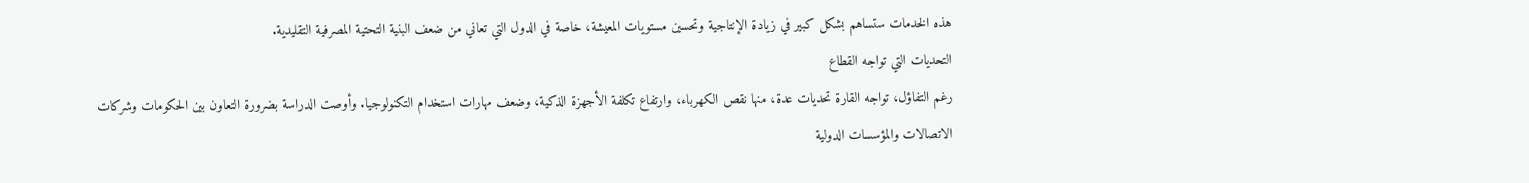هذه الخدمات ستساهم بشكل كبير في زيادة الإنتاجية وتحسين مستويات المعيشة، خاصة في الدول التي تعاني من ضعف البنية التحتية المصرفية التقليدية.
التحديات التي تواجه القطاع
رغم التفاؤل، تواجه القارة تحديات عدة، منها نقص الكهرباء، وارتفاع تكلفة الأجهزة الذكية، وضعف مهارات استخدام التكنولوجيا. وأوصت الدراسة بضرورة التعاون بين الحكومات وشركات الاتصالات والمؤسسات الدولية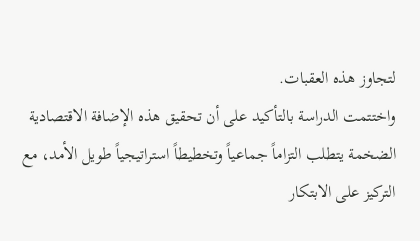لتجاوز هذه العقبات.
واختتمت الدراسة بالتأكيد على أن تحقيق هذه الإضافة الاقتصادية الضخمة يتطلب التزاماً جماعياً وتخطيطاً استراتيجياً طويل الأمد، مع التركيز على الابتكار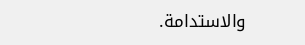والاستدامة.